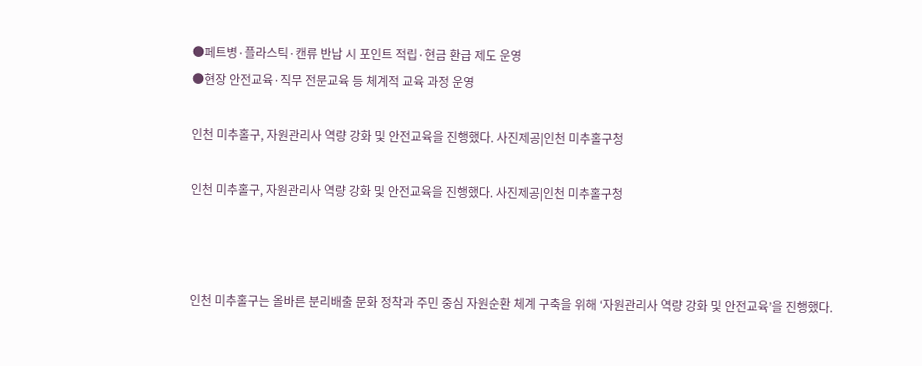●페트병·플라스틱·캔류 반납 시 포인트 적립·현금 환급 제도 운영
●현장 안전교육·직무 전문교육 등 체계적 교육 과정 운영

인천 미추홀구, 자원관리사 역량 강화 및 안전교육을 진행했다. 사진제공|인천 미추홀구청

인천 미추홀구, 자원관리사 역량 강화 및 안전교육을 진행했다. 사진제공|인천 미추홀구청



인천 미추홀구는 올바른 분리배출 문화 정착과 주민 중심 자원순환 체계 구축을 위해 ‘자원관리사 역량 강화 및 안전교육’을 진행했다.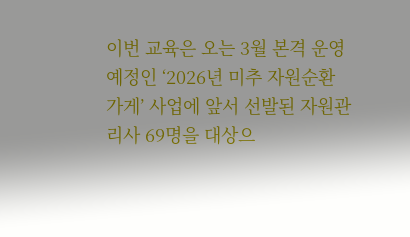이번 교육은 오는 3월 본격 운영 예정인 ‘2026년 미추 자원순환 가게’ 사업에 앞서 선발된 자원관리사 69명을 대상으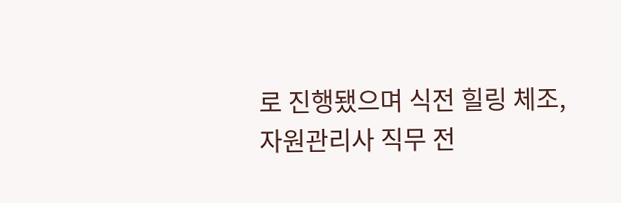로 진행됐으며 식전 힐링 체조, 자원관리사 직무 전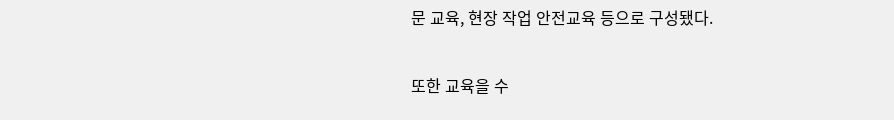문 교육, 현장 작업 안전교육 등으로 구성됐다.

또한 교육을 수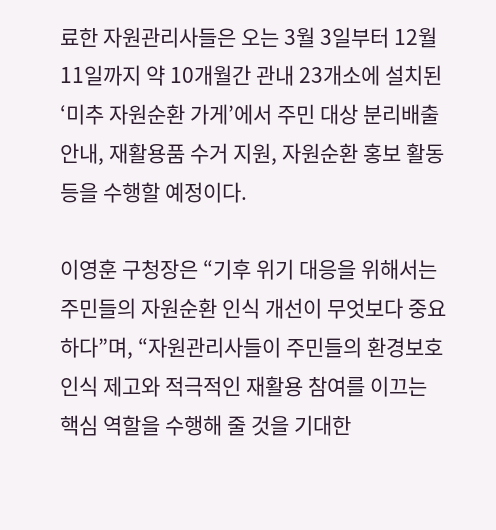료한 자원관리사들은 오는 3월 3일부터 12월 11일까지 약 10개월간 관내 23개소에 설치된 ‘미추 자원순환 가게’에서 주민 대상 분리배출 안내, 재활용품 수거 지원, 자원순환 홍보 활동 등을 수행할 예정이다.

이영훈 구청장은 “기후 위기 대응을 위해서는 주민들의 자원순환 인식 개선이 무엇보다 중요하다”며, “자원관리사들이 주민들의 환경보호 인식 제고와 적극적인 재활용 참여를 이끄는 핵심 역할을 수행해 줄 것을 기대한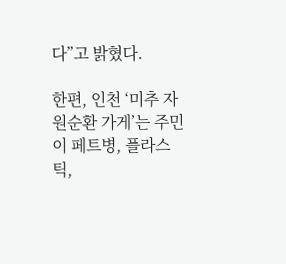다”고 밝혔다.

한편, 인천 ‘미추 자원순환 가게’는 주민이 페트병, 플라스틱,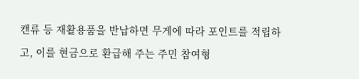캔류 등 재활용품을 반납하면 무게에 따라 포인트를 적립하고, 이를 현금으로 환급해 주는 주민 참여형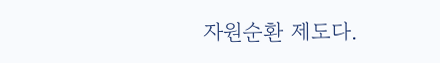자원순환 제도다.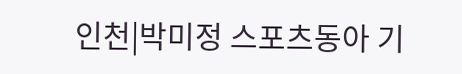인천|박미정 스포츠동아 기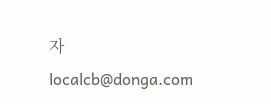자 localcb@donga.com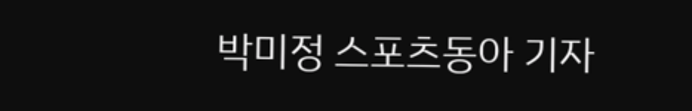박미정 스포츠동아 기자